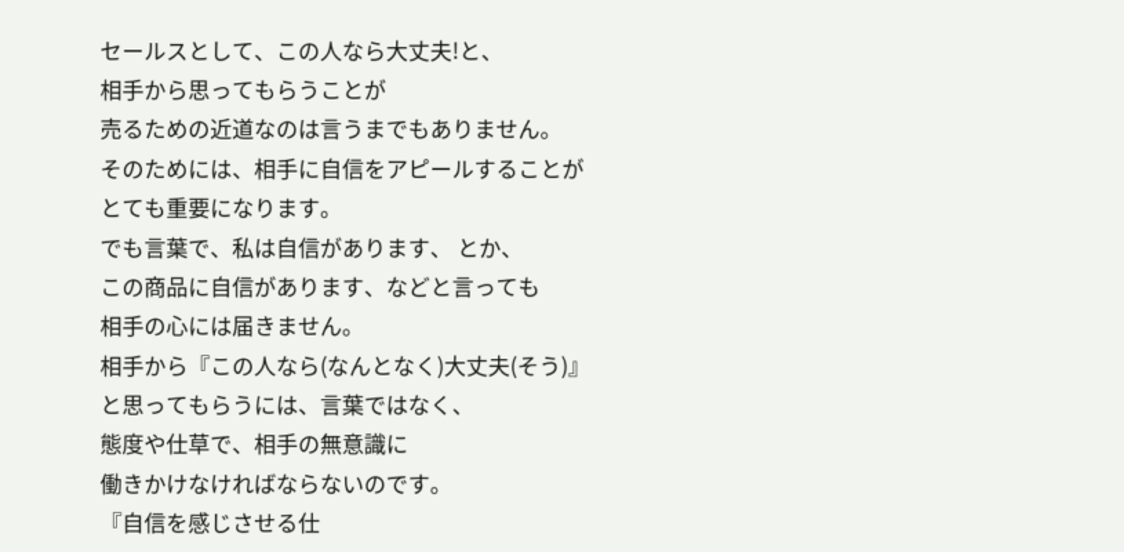セールスとして、この人なら大丈夫!と、
相手から思ってもらうことが
売るための近道なのは言うまでもありません。
そのためには、相手に自信をアピールすることが
とても重要になります。
でも言葉で、私は自信があります、 とか、
この商品に自信があります、などと言っても
相手の心には届きません。
相手から『この人なら(なんとなく)大丈夫(そう)』
と思ってもらうには、言葉ではなく、
態度や仕草で、相手の無意識に
働きかけなければならないのです。
『自信を感じさせる仕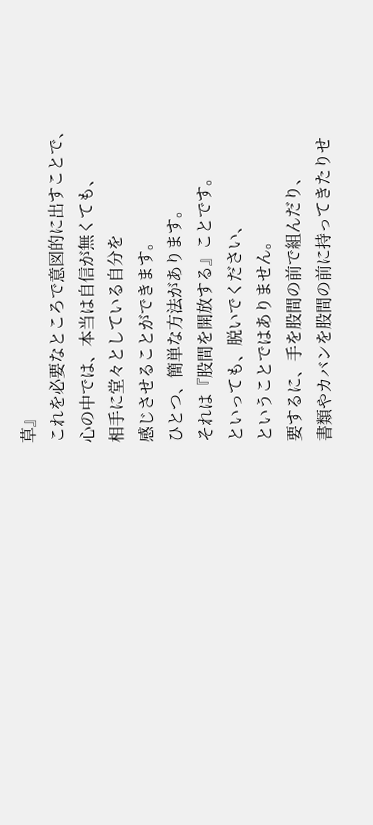草』
これを必要なところで意図的に出すことで、
心の中では、本当は自信が無くても、
相手に堂々としている自分を
感じさせることができます。
ひとつ、簡単な方法があります。
それは『股間を開放する』ことです。
といっても、脱いでください、
ということではありません。
要するに、手を股間の前で組んだり、
書類やカバンを股間の前に持ってきたりせ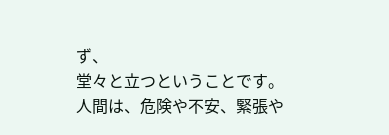ず、
堂々と立つということです。
人間は、危険や不安、緊張や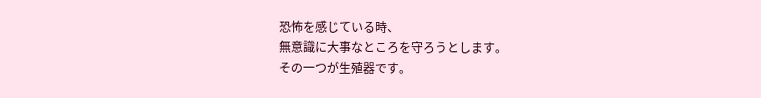恐怖を感じている時、
無意識に大事なところを守ろうとします。
その一つが生殖器です。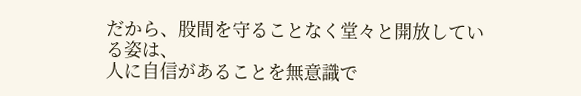だから、股間を守ることなく堂々と開放している姿は、
人に自信があることを無意識で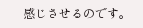感じさせるのです。